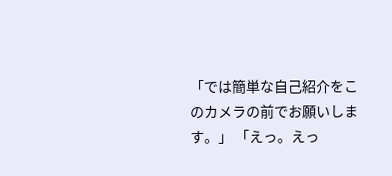「では簡単な自己紹介をこのカメラの前でお願いします。」 「えっ。えっ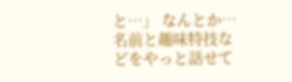と…」 なんとか…名前と趣味特技などをやっと話せて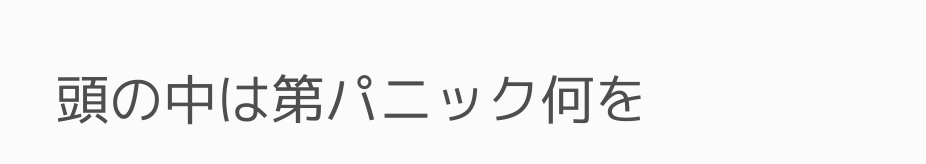頭の中は第パニック何を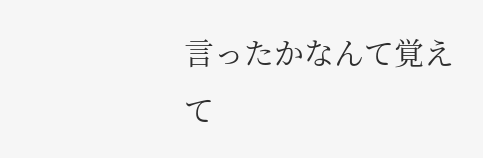言ったかなんて覚えて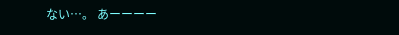ない…。 あーーーー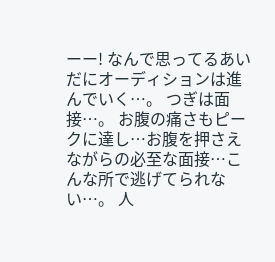ーー! なんで思ってるあいだにオーディションは進んでいく…。 つぎは面接…。 お腹の痛さもピークに達し…お腹を押さえながらの必至な面接…こんな所で逃げてられない…。 人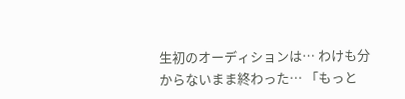生初のオーディションは… わけも分からないまま終わった… 「もっと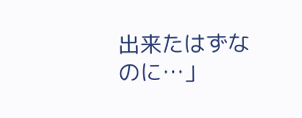出来たはずなのに…」